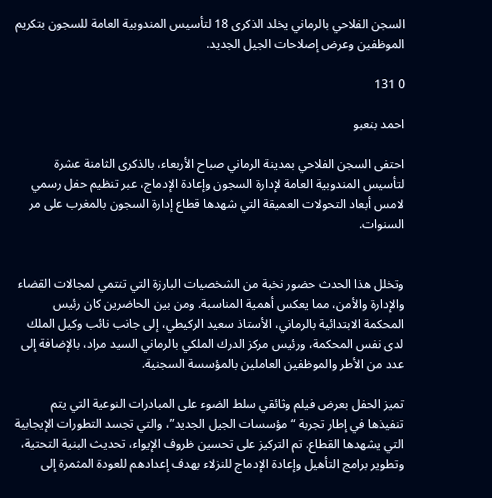السجن الفلاحي بالرماني يخلد الذكرى 18 لتأسيس المندوبية العامة للسجون بتكريم الموظفين وعرض إصلاحات الجيل الجديد.

0 131

احمد بنعبو

احتفى السجن الفلاحي بمدينة الرماني صباح الأربعاء، بالذكرى الثامنة عشرة لتأسيس المندوبية العامة لإدارة السجون وإعادة الإدماج، عبر تنظيم حفل رسمي لامس أبعاد التحولات العميقة التي شهدها قطاع إدارة السجون بالمغرب على مر السنوات.


وتخلل هذا الحدث حضور نخبة من الشخصيات البارزة التي تنتمي لمجالات القضاء والإدارة والأمن، مما يعكس أهمية المناسبة. ومن بين الحاضرين كان رئيس المحكمة الابتدائية بالرماني، الأستاذ سعيد الركيطي، إلى جانب نائب وكيل الملك لدى نفس المحكمة، ورئيس مركز الدرك الملكي بالرماني السيد مراد، بالإضافة إلى عدد من الأطر والموظفين العاملين بالمؤسسة السجنية.

تميز الحفل بعرض فيلم وثائقي سلط الضوء على المبادرات النوعية التي يتم تنفيذها في إطار تجربة “مؤسسات الجيل الجديد”، والتي تجسد التطورات الإيجابية التي يشهدها القطاع. تم التركيز على تحسين ظروف الإيواء، تحديث البنية التحتية، وتطوير برامج التأهيل وإعادة الإدماج للنزلاء بهدف إعدادهم للعودة المثمرة إلى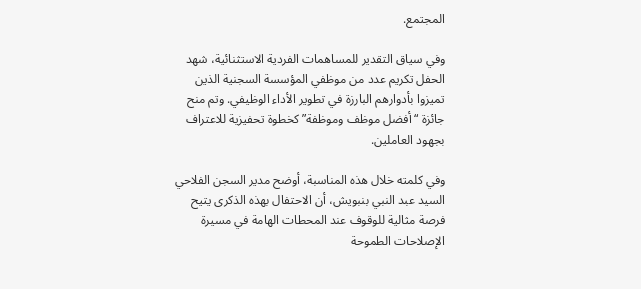المجتمع.

وفي سياق التقدير للمساهمات الفردية الاستثنائية، شهد الحفل تكريم عدد من موظفي المؤسسة السجنية الذين تميزوا بأدوارهم البارزة في تطوير الأداء الوظيفي. وتم منح جائزة “أفضل موظف وموظفة” كخطوة تحفيزية للاعتراف بجهود العاملين.

وفي كلمته خلال هذه المناسبة، أوضح مدير السجن الفلاحي السيد عبد النبي بنبويش، أن الاحتفال بهذه الذكرى يتيح فرصة مثالية للوقوف عند المحطات الهامة في مسيرة الإصلاحات الطموحة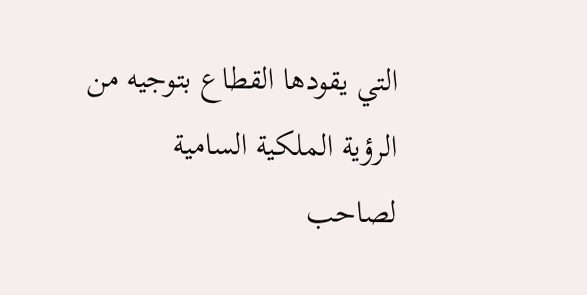التي يقودها القطاع بتوجيه من الرؤية الملكية السامية لصاحب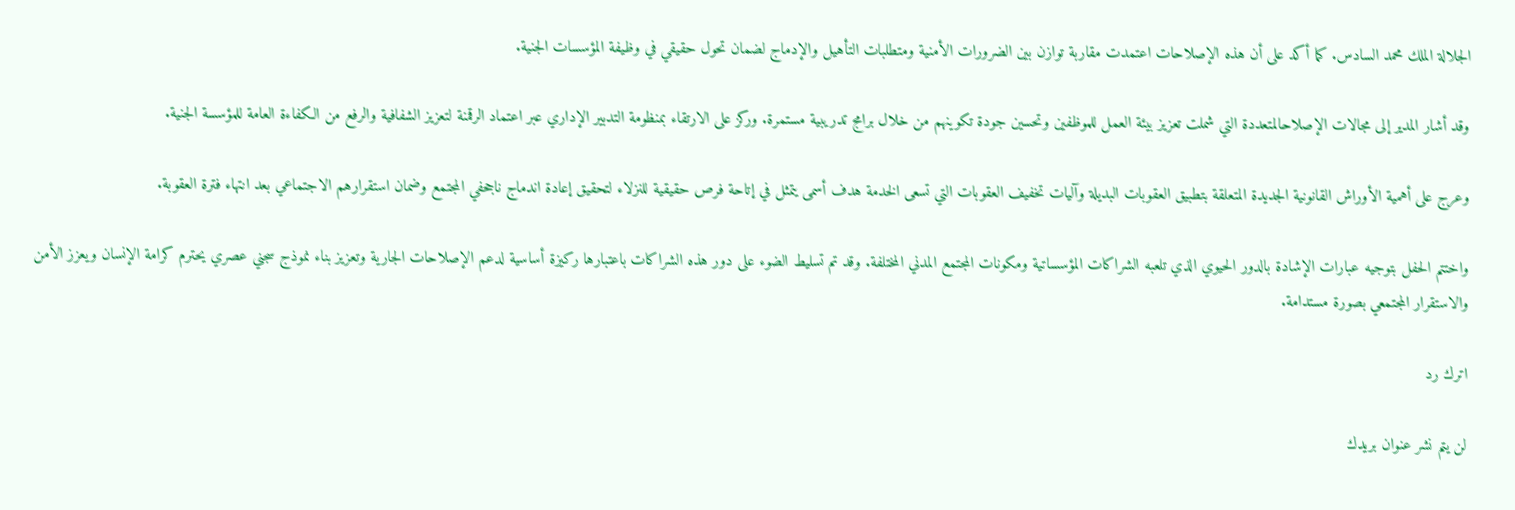الجلالة الملك محمد السادس. كما أكد على أن هذه الإصلاحات اعتمدت مقاربة توازن بين الضرورات الأمنية ومتطلبات التأهيل والإدماج لضمان تحول حقيقي في وظيفة المؤسسات الجنية.

وقد أشار المدير إلى مجالات الإصلاحالمتعددة التي شملت تعزيز بيئة العمل للموظفين وتحسين جودة تكوينهم من خلال برامج تدريبية مستمرة. وركز على الارتقاء بمنظومة التدبير الإداري عبر اعتماد الرقمنة لتعزيز الشفافية والرفع من الكفاءة العامة للمؤسسة الجنية.

وعرج على أهمية الأوراش القانونية الجديدة المتعلقة بتطبيق العقوبات البديلة وآليات تخفيف العقوبات التي تسعى الخدمة هدف أسمى يتمثل في إتاحة فرص حقيقية للنزلاء لتحقيق إعادة اندماج ناجحفي المجتمع وضمان استقرارهم الاجتماعي بعد انتهاء فترة العقوبة.

واختتم الحفل بتوجيه عبارات الإشادة بالدور الحيوي الذي تلعبه الشراكات المؤسساتية ومكونات المجتمع المدني المختلفة. وقد تم تسليط الضوء على دور هذه الشراكات باعتبارها ركيزة أساسية لدعم الإصلاحات الجارية وتعزيز بناء نموذج سجني عصري يحترم كرامة الإنسان ويعزز الأمن والاستقرار المجتمعي بصورة مستدامة.

اترك رد

لن يتم نشر عنوان بريدك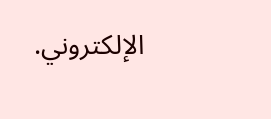الإلكتروني.